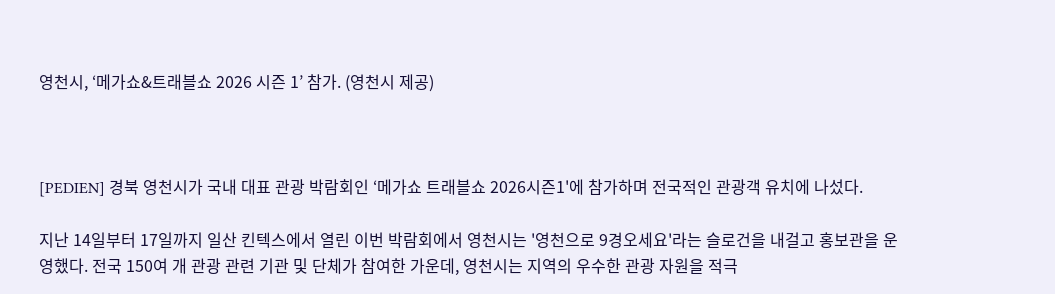영천시, ‘메가쇼&트래블쇼 2026 시즌 1’ 참가. (영천시 제공)



[PEDIEN] 경북 영천시가 국내 대표 관광 박람회인 ‘메가쇼 트래블쇼 2026시즌1'에 참가하며 전국적인 관광객 유치에 나섰다.

지난 14일부터 17일까지 일산 킨텍스에서 열린 이번 박람회에서 영천시는 '영천으로 9경오세요'라는 슬로건을 내걸고 홍보관을 운영했다. 전국 150여 개 관광 관련 기관 및 단체가 참여한 가운데, 영천시는 지역의 우수한 관광 자원을 적극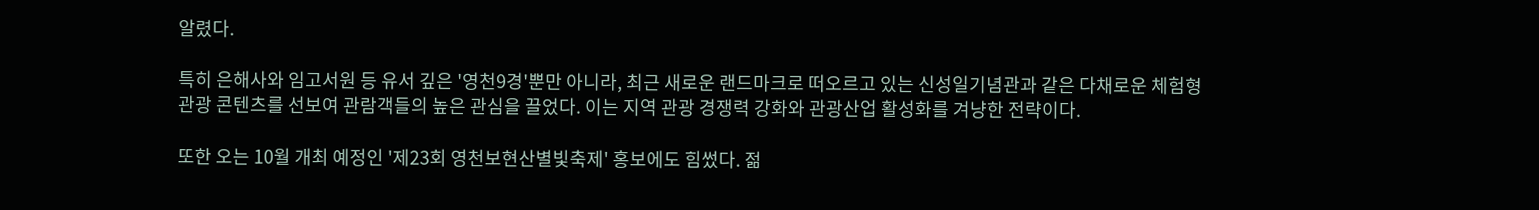알렸다.

특히 은해사와 임고서원 등 유서 깊은 '영천9경'뿐만 아니라, 최근 새로운 랜드마크로 떠오르고 있는 신성일기념관과 같은 다채로운 체험형 관광 콘텐츠를 선보여 관람객들의 높은 관심을 끌었다. 이는 지역 관광 경쟁력 강화와 관광산업 활성화를 겨냥한 전략이다.

또한 오는 10월 개최 예정인 '제23회 영천보현산별빛축제' 홍보에도 힘썼다. 젊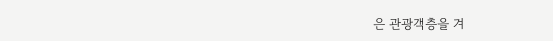은 관광객층을 겨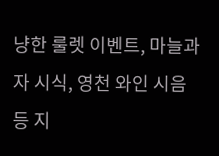냥한 룰렛 이벤트, 마늘과자 시식, 영천 와인 시음 등 지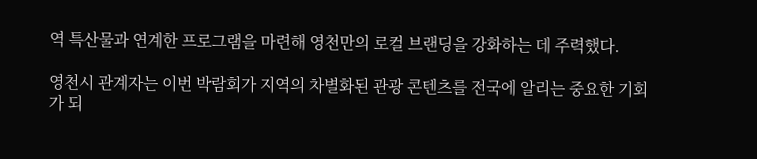역 특산물과 연계한 프로그램을 마련해 영천만의 로컬 브랜딩을 강화하는 데 주력했다.

영천시 관계자는 이번 박람회가 지역의 차별화된 관광 콘텐츠를 전국에 알리는 중요한 기회가 되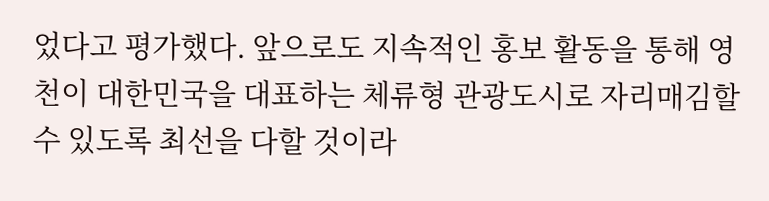었다고 평가했다. 앞으로도 지속적인 홍보 활동을 통해 영천이 대한민국을 대표하는 체류형 관광도시로 자리매김할 수 있도록 최선을 다할 것이라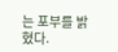는 포부를 밝혔다.